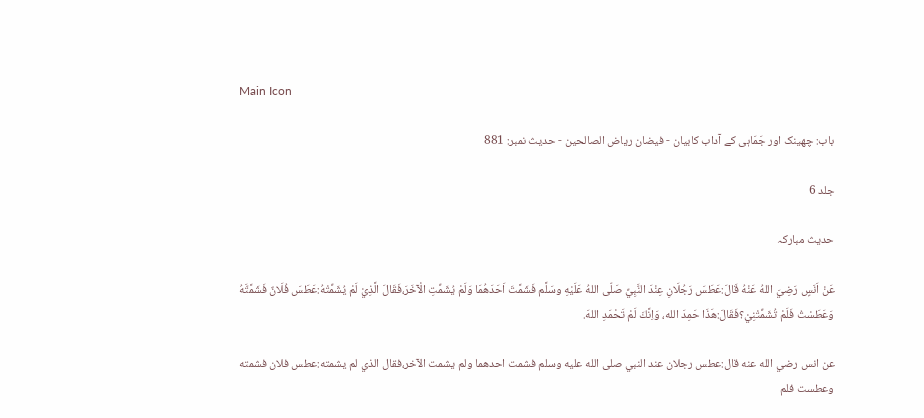Main Icon

باب: چھینک اور جَمَاہی کے آداب کابیان - فیضان ریاض الصالحین - حدیث نمبر: 881

جلد 6

حدیث مبارکہ

عَنْ اَنَسٍ رَضِيَ اللهُ عَنْهُ قَالَ:عَطَسَ رَجُلَانِ عِنْدَ النَّبِيِّ صَلّى اللهُ عَلَيْهِ وسَلَّم فَشَمَّتَ اَحَدَهُمَا وَلَمْ يُشَمِّتِ الْآخَرَ،فَقَالَ الَّذِيْ لَمْ يُشَمِّتْهُ:عَطَسَ فُلَانٌ فَشَمَّتَّهُ وَعَطَسْتُ فَلَمْ تُشَمِّتْنِيْ؟فَقَالَ:هَذَا حَمِدَ الله، وَاِنَّكَ لَمْ تَحْمَدِ اللهَ.

عن انس رضي الله عنه قال:عطس رجلان عند النبي صلى الله عليه وسلم فشمت احدهما ولم يشمت الآخر،فقال الذي لم يشمته:عطس فلان فشمته وعطست فلم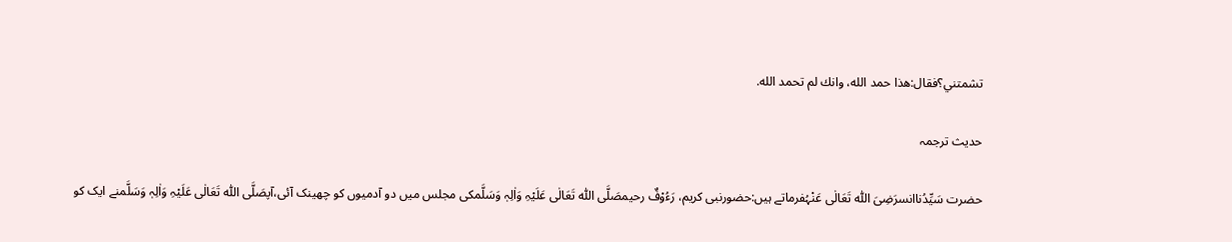تشمتني؟فقال:هذا حمد الله، وانك لم تحمد الله.

حدیث ترجمہ

حضرت سَیِّدُناانسرَضِیَ اللّٰہ تَعَالٰی عَنْہُفرماتے ہیں:حضورنبی کریم، رَءُوْفٌ رحیمصَلَّی اللّٰہ تَعَالٰی عَلَیْہِ وَاٰلِہٖ وَسَلَّمکی مجلس میں دو آدمیوں کو چھینک آئی،آپصَلَّی اللّٰہ تَعَالٰی عَلَیْہِ وَاٰلِہٖ وَسَلَّمنے ایک کو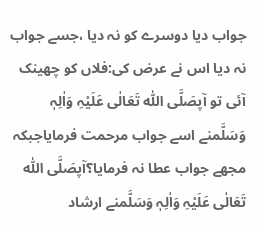جواب دیا دوسرے کو نہ دیا ،جسے جواب نہ دیا اس نے عرض کی:فلاں کو چھینک آئی تو آپصَلَّی اللّٰہ تَعَالٰی عَلَیْہِ وَاٰلِہٖ وَسَلَّمنے اسے جواب مرحمت فرمایاجبکہ مجھے جواب عطا نہ فرمایا؟آپصَلَّی اللّٰہ تَعَالٰی عَلَیْہِ وَاٰلِہٖ وَسَلَّمنے ارشاد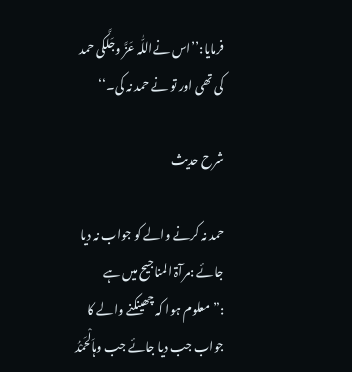فرمایا:’’اس نےاللّٰہ عَزَّ وجَلَّکی حمد کی تھی اور تو نے حمد نہ کی۔‘‘

شرح حدیث

حمد نہ کرنے والے کو جواب نہ دیا جائے :مرآۃ المناجیح میں ہے :”معلوم ہوا کہ چھینکنے والے کا جواب جب دیا جائے جب وہاَلْحَمْدُ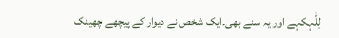لِلّٰہکہے اور یہ سنے بھی۔ایک شخص نے دیوار کے پیچھے چھینک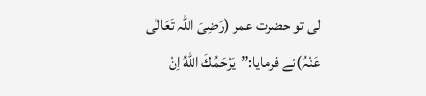لی تو حضرت عمر (رَضِیَ اللّٰہ تَعَالٰی عَنْہُ)نے فرمایا:”يَرْحَمُكَ اللّٰهُ اِنْ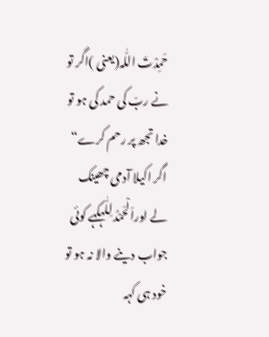حَمِدْتَ اللّٰہ(یعنی )اگر تو نے ربّ کی حمد کی ہو تو خدا تجھ پر رحم کرے“ اگر اکیلا آدمی چھینک لے اوراَلْحَمْدُ لِلّٰہکہے کوئی جواب دینے والا نہ ہو تو خود ہی کہہ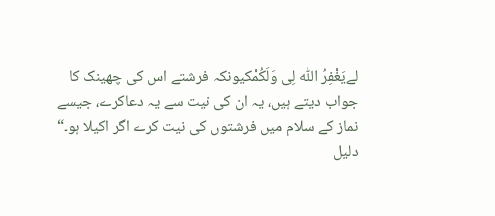لےیَغْفِرُ اللّٰہ لِی وَلَکُمْکیونکہ فرشتے اس کی چھینک کا جواب دیتے ہیں، یہ ان کی نیت سے یہ دعاکرے، جیسے نماز کے سلام میں فرشتوں کی نیت کرے اگر اکیلا ہو۔“
دلیل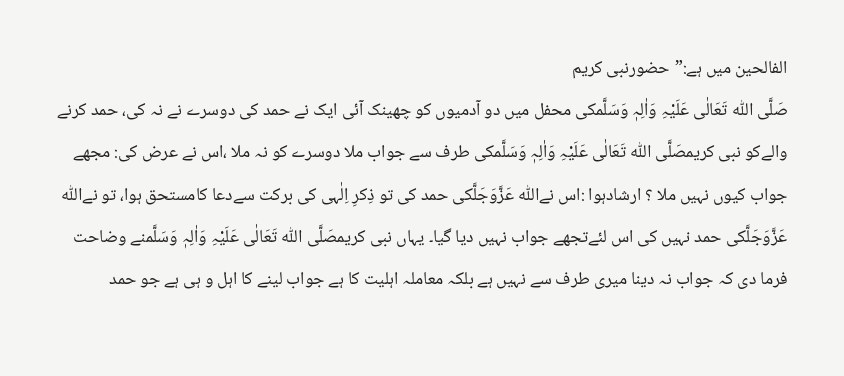الفالحین میں ہے:”حضورنبی کریم
صَلَّی اللّٰہ تَعَالٰی عَلَیْہِ وَاٰلِہٖ وَسَلَّمکی محفل میں دو آدمیوں کو چھینک آئی ایک نے حمد کی دوسرے نے نہ کی، حمد کرنے والےکو نبی کریمصَلَّی اللّٰہ تَعَالٰی عَلَیْہِ وَاٰلِہٖ وَسَلَّمکی طرف سے جواب ملا دوسرے کو نہ ملا ،اس نے عرض کی: مجھے جواب کیوں نہیں ملا ؟ ارشادہوا :اس نےاللّٰہ عَزَّوَجَلَّکی حمد کی تو ذِکرِ اِلٰہی کی برکت سےدعا کامستحق ہوا، تو نےاللّٰہ عَزَّوَجَلَّکی حمد نہیں کی اس لئےتجھے جواب نہیں دیا گیا۔ یہاں نبی کریمصَلَّی اللّٰہ تَعَالٰی عَلَیْہِ وَاٰلِہٖ وَسَلَّمنے وضاحت فرما دی کہ جواب نہ دینا میری طرف سے نہیں ہے بلکہ معاملہ اہلیت کا ہے جواب لینے کا اہل و ہی ہے جو حمد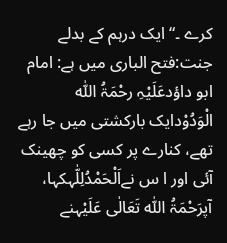کرے ۔“ایک درہم کے بدلے جنت:فتح الباری میں ہے: امام ابو داؤدعَلَیْہِ رحْمَۃُ اللّٰہ الْوَدُوْدایک بارکشتی میں جا رہے تھے، کنارے پر کسی کو چھینک آئی اور ا س نےاَلْحَمْدُلِلّٰہکہا، آپرَحْمَۃُ اللّٰہ تَعَالٰی عَلَیْہنے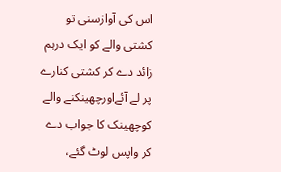اس کی آوازسنی تو کشتی والے کو ایک درہم زائد دے کر کشتی کنارے پر لے آئےاورچھینکنے والے کوچھینک کا جواب دے کر واپس لوٹ گئے،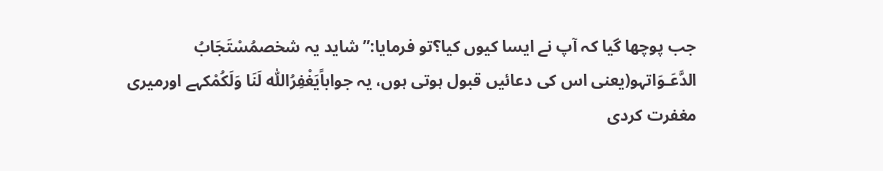جب پوچھا گیا کہ آپ نے ایسا کیوں کیا؟تو فرمایا:”شاید یہ شخصمُسْتَجَابُ الدَّعَـوَاتہو(یعنی اس کی دعائیں قبول ہوتی ہوں، یہ جواباًیَغْفِرُاللّٰہ لَنَا وَلَکُمْکہے اورمیری مغفرت کردی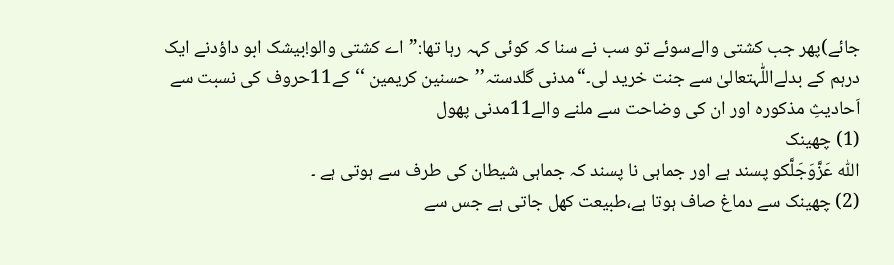جائے)پھر جب کشتی والےسوئے تو سب نے سنا کہ کوئی کہہ رہا تھا:”اے کشتی والو!بیشک ابو داؤدنے ایک درہم کے بدلےاللّٰہتعالیٰ سے جنت خرید لی۔“مدنی گلدستہ’’حسنین کریمین ‘‘کے11حروف کی نسبت سے اَحادیثِ مذکورہ اور ان کی وضاحت سے ملنے والے11مدنی پھول
(1) چھینک
اللّٰہ عَزَّوَجَلَّکو پسند ہے اور جماہی نا پسند کہ جماہی شیطان کی طرف سے ہوتی ہے ۔
(2) چھینک سے دماغ صاف ہوتا ہے،طبیعت کھل جاتی ہے جس سے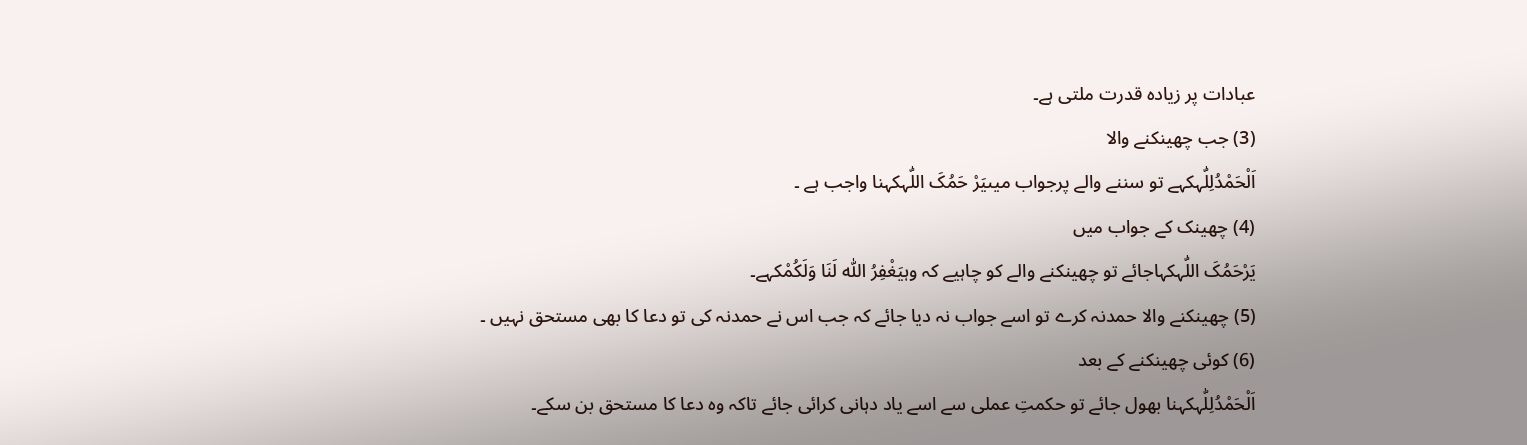عبادات پر زیادہ قدرت ملتی ہے۔
(3) جب چھینکنے والا
اَلْحَمْدُلِلّٰہکہے تو سننے والے پرجواب میںیَرْ حَمُکَ اللّٰہکہنا واجب ہے ۔
(4) چھینک کے جواب میں
یَرْحَمُکَ اللّٰہکہاجائے تو چھینکنے والے کو چاہیے کہ وہیَغْفِرُ اللّٰہ لَنَا وَلَکُمْکہے۔
(5) چھینکنے والا حمدنہ کرے تو اسے جواب نہ دیا جائے کہ جب اس نے حمدنہ کی تو دعا کا بھی مستحق نہیں ۔
(6) کوئی چھینکنے کے بعد
اَلْحَمْدُلِلّٰہکہنا بھول جائے تو حکمتِ عملی سے اسے یاد دہانی کرائی جائے تاکہ وہ دعا کا مستحق بن سکے۔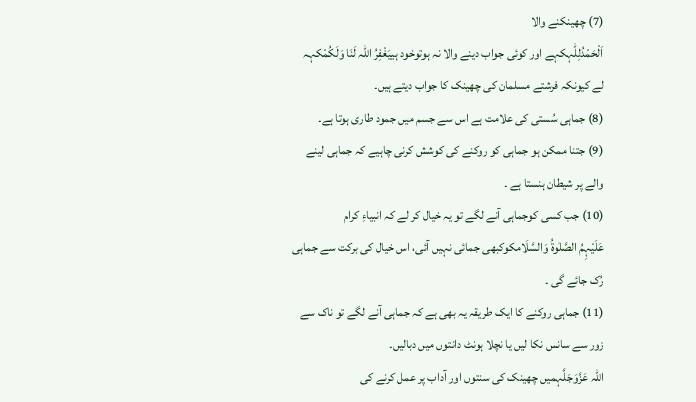(7) چھینکنے والا
اَلْحَمْدُلِلّٰہکہے اور کوئی جواب دینے والا نہ ہوتوخود ہییَغْفِرُ اللّٰہ لَنَا وَلَکُمْکہہ لے کیونکہ فرشتے مسلمان کی چھینک کا جواب دیتے ہیں۔
(8) جماہی سُستی کی علامت ہے اس سے جسم میں جمود طاری ہوتا ہے۔
(9) جتنا ممکن ہو جماہی کو روکنے کی کوشش کرنی چاہیے کہ جماہی لینے والے پر شیطان ہنستا ہے ۔
(10) جب کسی کوجماہی آنے لگے تو یہ خیال کر لے کہ انبیاءِ کرام
عَلَیْہِمُ الصَّلٰوۃُ وَالسَّلَامکوکبھی جمائی نہیں آئی، اس خیال کی برکت سے جماہی رُک جائے گی ۔
(11) جماہی روکنے کا ایک طریقہ یہ بھی ہے کہ جماہی آنے لگے تو ناک سے زور سے سانس نکا لیں یا نچلا ہونٹ دانتوں میں دبالیں۔
اللّٰہ عَزَّوَجَلَّہمیں چھینک کی سنتوں اور آداب پر عمل کرنے کی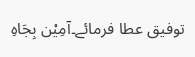توفیق عطا فرمائے۔آمِیْن بِجَاہِ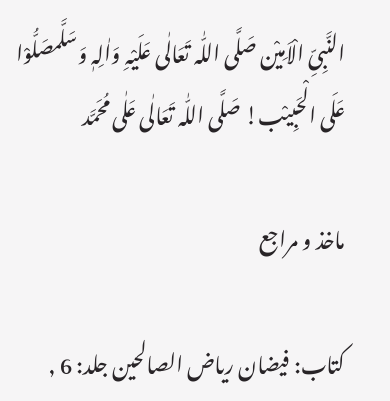النَّبِیِّ الْاَمِیْن صَلَّی اللّٰہ تَعَالٰی عَلَیْہِ وَاٰلِہٖ وَسَلَّمصَلُّوْا عَلَی الْحَبِیْب! صَلَّی اللّٰہ تَعَالٰی عَلٰی مُحَمَّد

ماخذ و مراجع

کتاب: فیضان ریاض الصالحین جلد: 6 ,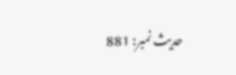حدیث نمبر: 881